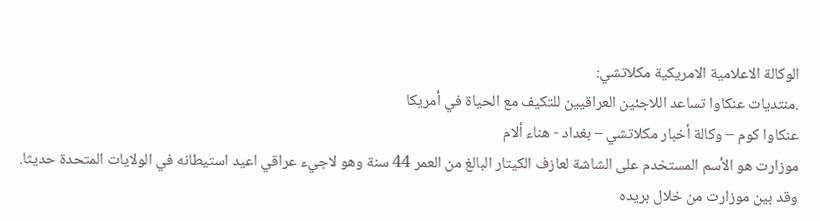الوكالة الاعلامية الامريكية مكلاتشي:
.منتديات عنكاوا تساعد اللاجئين العراقيين للتكيف مع الحياة في أمريكا
عنكاوا كوم – وكالة أخبار مكلاتشي – بغداد - هناء ألام
موزارت هو الأسم المستخدم على الشاشة لعازف الكيتار البالغ من العمر 44 سنة وهو لاجيء عراقي اعيد استيطانه في الولايات المتحدة حديثا.
وقد بين موزارت من خلال بريده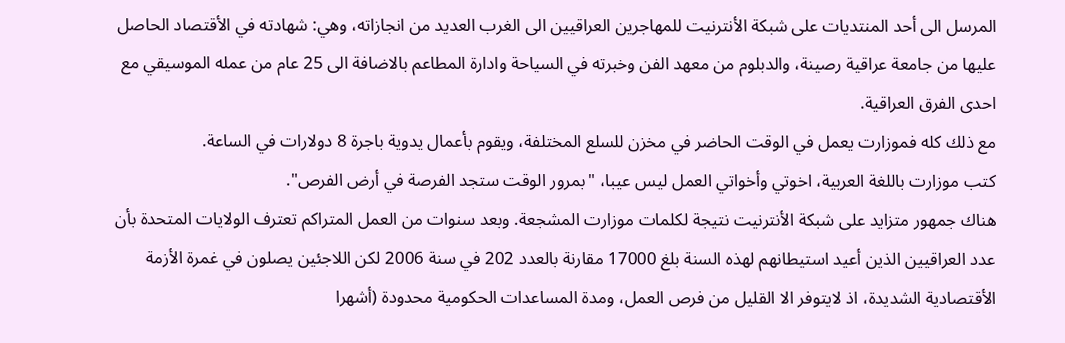المرسل الى أحد المنتديات على شبكة الأنترنيت للمهاجرين العراقيين الى الغرب العديد من انجازاته، وهي: شهادته في الأقتصاد الحاصل عليها من جامعة عراقية رصينة، والدبلوم من معهد الفن وخبرته في السياحة وادارة المطاعم بالاضافة الى 25 عام من عمله الموسيقي مع احدى الفرق العراقية.
مع ذلك كله فموزارت يعمل في الوقت الحاضر في مخزن للسلع المختلفة، ويقوم بأعمال يدوية باجرة 8 دولارات في الساعة.
كتب موزارت باللغة العربية، اخوتي وأخواتي العمل ليس عيبا، "بمرور الوقت ستجد الفرصة في أرض الفرص".
هناك جمهور متزايد على شبكة الأنترنيت نتيجة لكلمات موزارت المشجعة. وبعد سنوات من العمل المتراكم تعترف الولايات المتحدة بأن عدد العراقيين الذين أعيد استيطانهم لهذه السنة بلغ 17000 مقارنة بالعدد 202 في سنة 2006 لكن اللاجئين يصلون في غمرة الأزمة الأقتصادية الشديدة، اذ لايتوفر الا القليل من فرص العمل، ومدة المساعدات الحكومية محدودة (أشهرا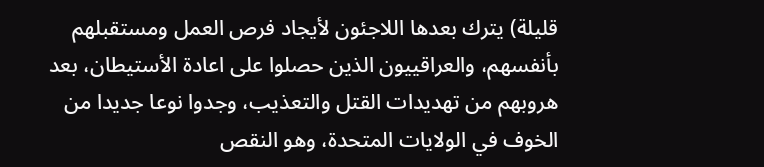قليلة) يترك بعدها اللاجئون لأيجاد فرص العمل ومستقبلهم بأنفسهم، والعراقييون الذين حصلوا على اعادة الأستيطان، بعد هروبهم من تهديدات القتل والتعذيب، وجدوا نوعا جديدا من الخوف في الولايات المتحدة، وهو النقص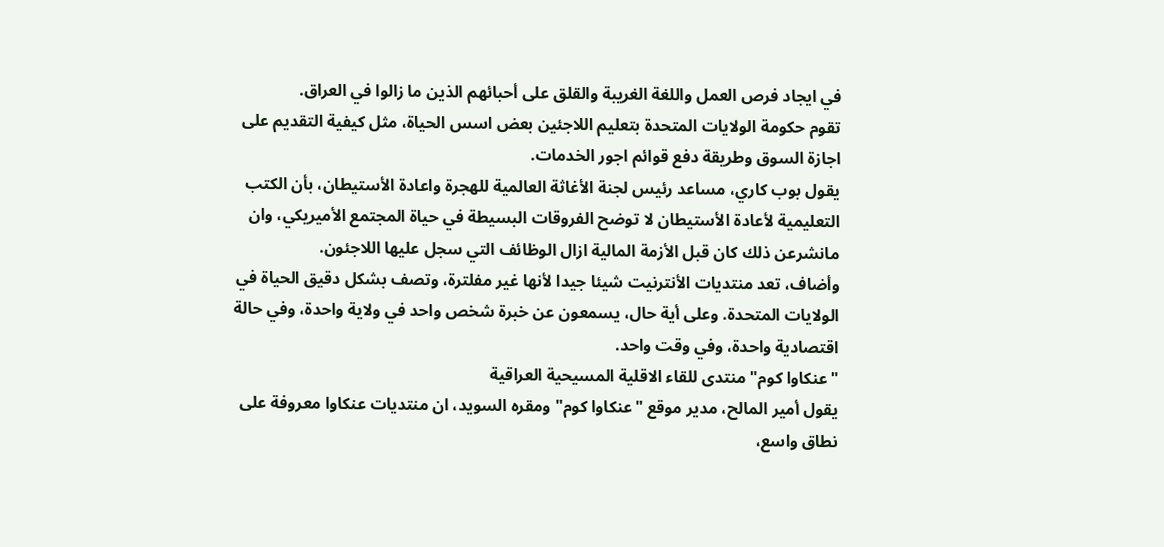في ايجاد فرص العمل واللغة الغريبة والقلق على أحبائهم الذين ما زالوا في العراق.
تقوم حكومة الولايات المتحدة بتعليم اللاجئين بعض اسس الحياة، مثل كيفية التقديم على اجازة السوق وطريقة دفع قوائم اجور الخدمات.
يقول بوب كاري، مساعد رئيس لجنة الأغاثة العالمية للهجرة واعادة الأستيطان، بأن الكتب التعليمية لأعادة الأستيطان لا توضح الفروقات البسيطة في حياة المجتمع الأميريكي، وان مانشرعن ذلك كان قبل الأزمة المالية ازال الوظائف التي سجل عليها اللاجئون.
وأضاف، تعد منتديات الأنترنيت شيئا جيدا لأنها غير مفلترة، وتصف بشكل دقيق الحياة في الولايات المتحدة. وعلى أية حال، يسمعون عن خبرة شخص واحد في ولاية واحدة، وفي حالة اقتصادية واحدة، وفي وقت واحد.
"عنكاوا كوم" منتدى للقاء الاقلية المسيحية العراقية
يقول أمير المالح، مدير موقع "عنكاوا كوم" ومقره السويد، ان منتديات عنكاوا معروفة على نطاق واسع،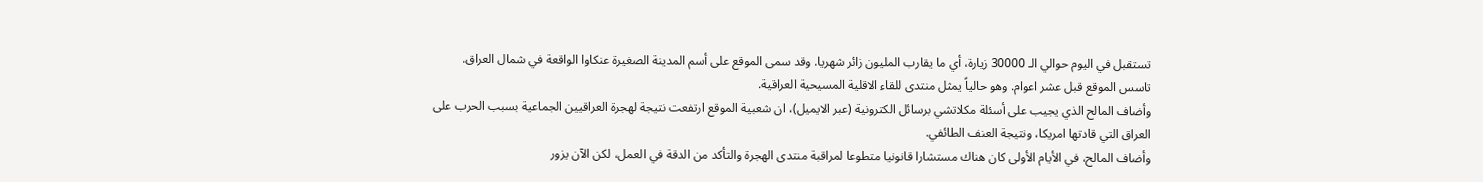تستقبل في اليوم حوالي الـ 30000 زيارة، أي ما يقارب المليون زائر شهريا. وقد سمى الموقع على أسم المدينة الصغيرة عنكاوا الواقعة في شمال العراق.
تاسس الموقع قبل عشر اعوام. وهو حالياً يمثل منتدى للقاء الاقلية المسيحية العراقية.
وأضاف المالح الذي يجيب على أسئلة مكلاتشي برسائل الكترونية (عبر الايميل)، ان شعبية الموقع ارتفعت نتيجة لهجرة العراقيين الجماعية بسبب الحرب على العراق التي قادتها امريكا، ونتيجة العنف الطائفي.
وأضاف المالح، في الأيام الأولى كان هناك مستشارا قانونيا متطوعا لمراقبة منتدى الهجرة والتأكد من الدقة في العمل، لكن الآن يزور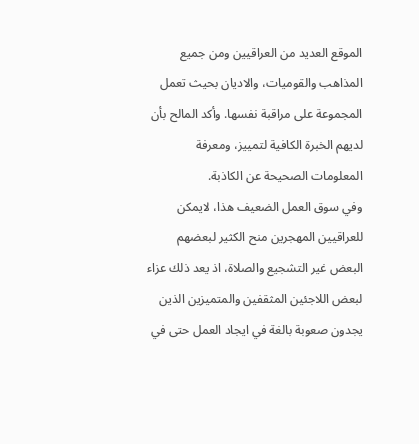الموقع العديد من العراقيين ومن جميع المذاهب والقوميات، والاديان بحيث تعمل المجموعة على مراقبة نفسها. وأكد المالح بأن لديهم الخبرة الكافية لتمييز، ومعرفة المعلومات الصحيحة عن الكاذبة.
وفي سوق العمل الضعيف هذا، لايمكن للعراقيين المهجرين منح الكثير لبعضهم البعض غير التشجيع والصلاة، اذ يعد ذلك عزاء لبعض اللاجئين المثقفين والمتميزين الذين يجدون صعوبة بالغة في ايجاد العمل حتى في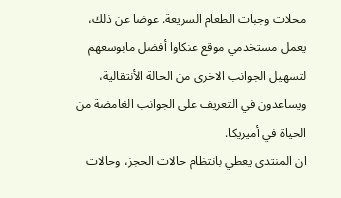محلات وجبات الطعام السريعة. عوضا عن ذلك، يعمل مستخدمي موقع عنكاوا أفضل مابوسعهم لتسهيل الجوانب الاخرى من الحالة الأنتقالية، ويساعدون في التعريف على الجوانب الغامضة من الحياة في أميريكا.
ان المنتدى يعطي بانتظام حالات الحجز، وحالات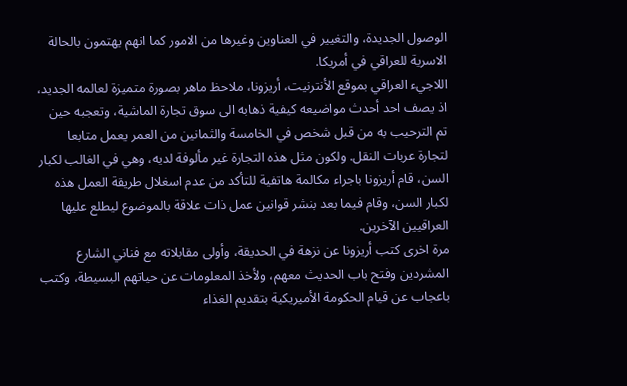الوصول الجديدة، والتغيير في العناوين وغيرها من الامور كما انهم يهتمون بالحالة الاسرية للعراقي في أمريكا.
اللاجيء العراقي بموقع الأنترنيت، أريزونا، ملاحظ ماهر بصورة متميزة لعالمه الجديد، اذ يصف احد أحدث مواضيعه كيفية ذهابه الى سوق تجارة الماشية، وتعجبه حين تم الترحيب به من قبل شخص في الخامسة والثمانين من العمر يعمل متابعا لتجارة عربات النقل. ولكون مثل هذه التجارة غير مألوفة لديه، وهي في الغالب لكبار السن، قام أريزونا باجراء مكالمة هاتفية للتأكد من عدم اسغلال طريقة العمل هذه لكبار السن، وقام فيما بعد بنشر قوانين عمل ذات علاقة بالموضوع ليطلع عليها العراقيين الآخرين.
مرة اخرى كتب أريزونا عن نزهة في الحديقة، وأولى مقابلاته مع فناني الشارع المشردين وفتح باب الحديث معهم، ولأخذ المعلومات عن حياتهم البسيطة، وكتب باعجاب عن قيام الحكومة الأميريكية بتقديم الغذاء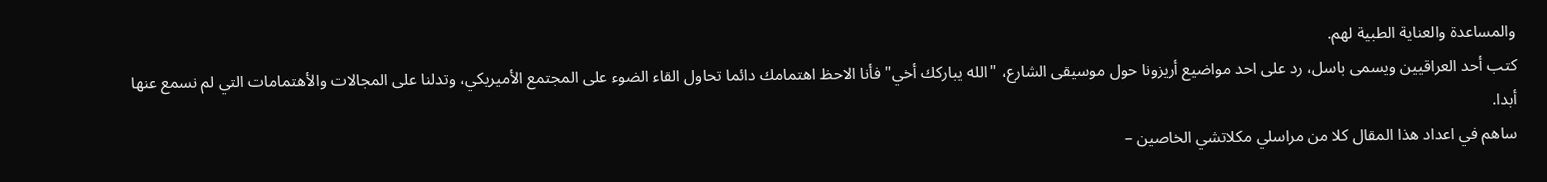والمساعدة والعناية الطبية لهم.
كتب أحد العراقيين ويسمى باسل، رد على احد مواضيع أريزونا حول موسيقى الشارع، "الله يباركك أخي" فأنا الاحظ اهتمامك دائما تحاول القاء الضوء على المجتمع الأميريكي، وتدلنا على المجالات والأهتمامات التي لم نسمع عنها أبدا.
ساهم في اعداد هذا المقال كلا من مراسلي مكلاتشي الخاصين –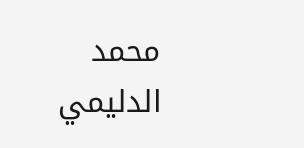محمد الدليمي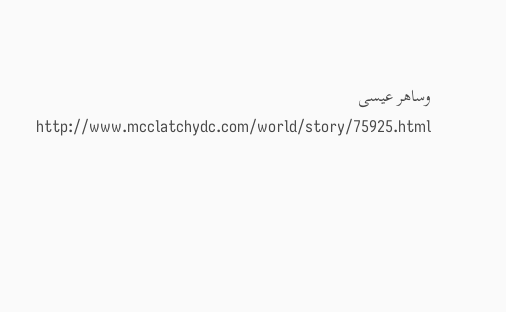وساهر عيسى
http://www.mcclatchydc.com/world/story/75925.html